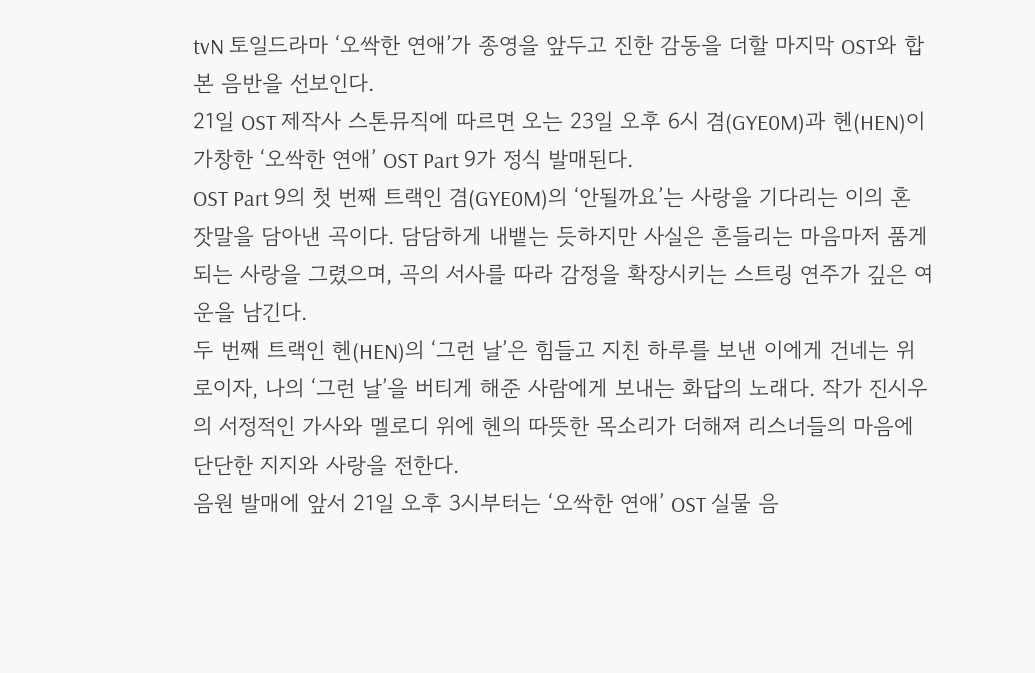tvN 토일드라마 ‘오싹한 연애’가 종영을 앞두고 진한 감동을 더할 마지막 OST와 합본 음반을 선보인다.
21일 OST 제작사 스톤뮤직에 따르면 오는 23일 오후 6시 겸(GYE0M)과 헨(HEN)이 가창한 ‘오싹한 연애’ OST Part 9가 정식 발매된다.
OST Part 9의 첫 번째 트랙인 겸(GYE0M)의 ‘안될까요’는 사랑을 기다리는 이의 혼잣말을 담아낸 곡이다. 담담하게 내뱉는 듯하지만 사실은 흔들리는 마음마저 품게 되는 사랑을 그렸으며, 곡의 서사를 따라 감정을 확장시키는 스트링 연주가 깊은 여운을 남긴다.
두 번째 트랙인 헨(HEN)의 ‘그런 날’은 힘들고 지친 하루를 보낸 이에게 건네는 위로이자, 나의 ‘그런 날’을 버티게 해준 사람에게 보내는 화답의 노래다. 작가 진시우의 서정적인 가사와 멜로디 위에 헨의 따뜻한 목소리가 더해져 리스너들의 마음에 단단한 지지와 사랑을 전한다.
음원 발매에 앞서 21일 오후 3시부터는 ‘오싹한 연애’ OST 실물 음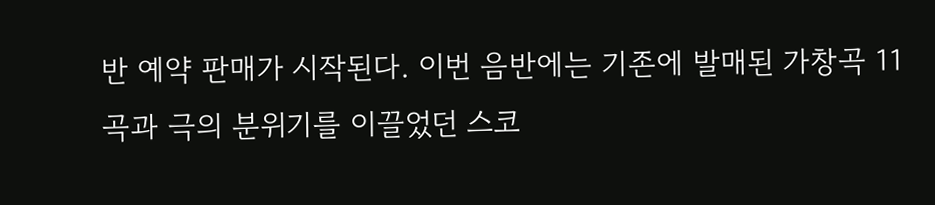반 예약 판매가 시작된다. 이번 음반에는 기존에 발매된 가창곡 11곡과 극의 분위기를 이끌었던 스코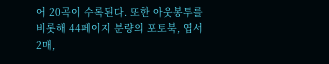어 20곡이 수록된다. 또한 아웃봉투를 비롯해 44페이지 분량의 포토북, 엽서 2매,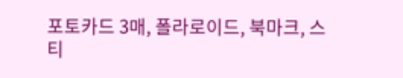포토카드 3매, 폴라로이드, 북마크, 스티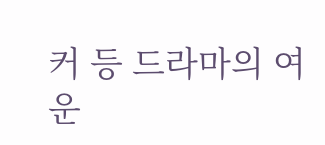커 등 드라마의 여운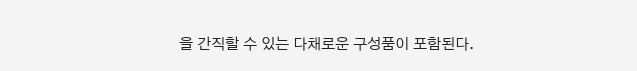을 간직할 수 있는 다채로운 구성품이 포함된다.